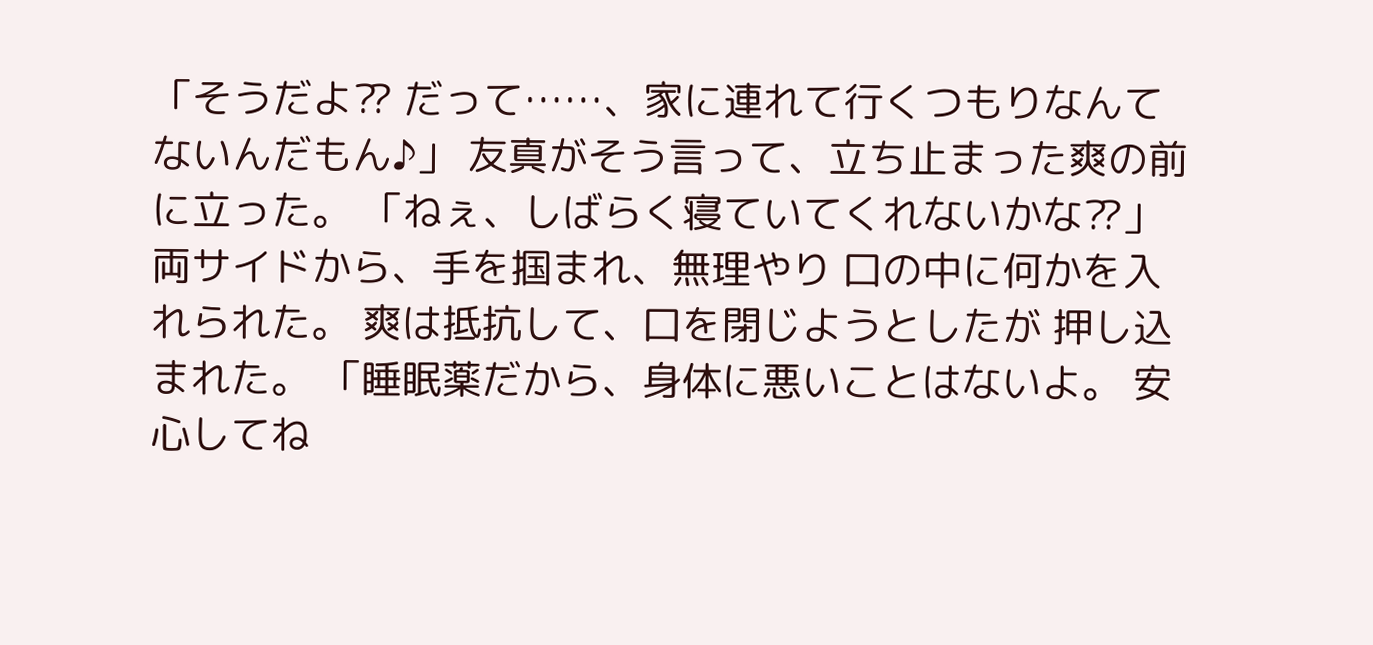「そうだよ⁇ だって……、家に連れて行くつもりなんてないんだもん♪」 友真がそう言って、立ち止まった爽の前に立った。 「ねぇ、しばらく寝ていてくれないかな⁇」 両サイドから、手を掴まれ、無理やり 口の中に何かを入れられた。 爽は抵抗して、口を閉じようとしたが 押し込まれた。 「睡眠薬だから、身体に悪いことはないよ。 安心してね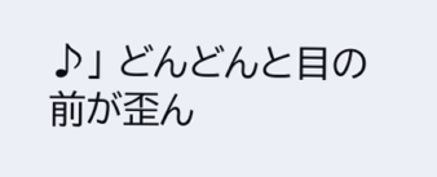♪」 どんどんと目の前が歪ん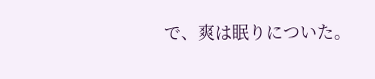で、爽は眠りについた。